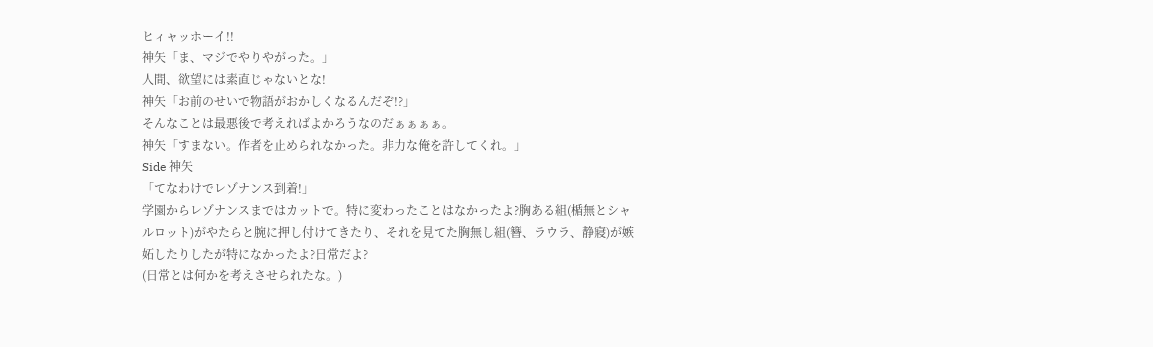ヒィャッホーイ!!
神矢「ま、マジでやりやがった。」
人間、欲望には素直じゃないとな!
神矢「お前のせいで物語がおかしくなるんだぞ!?」
そんなことは最悪後で考えればよかろうなのだぁぁぁぁ。
神矢「すまない。作者を止められなかった。非力な俺を許してくれ。」
Side 神矢
「てなわけでレゾナンス到着!」
学園からレゾナンスまではカットで。特に変わったことはなかったよ?胸ある組(楯無とシャルロット)がやたらと腕に押し付けてきたり、それを見てた胸無し組(簪、ラウラ、静寢)が嫉妬したりしたが特になかったよ?日常だよ?
(日常とは何かを考えさせられたな。)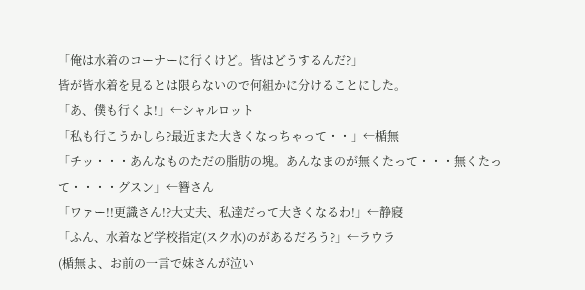「俺は水着のコーナーに行くけど。皆はどうするんだ?」
皆が皆水着を見るとは限らないので何組かに分けることにした。
「あ、僕も行くよ!」←シャルロット
「私も行こうかしら?最近また大きくなっちゃって・・」←楯無
「チッ・・・あんなものただの脂肪の塊。あんなまのが無くたって・・・無くたって・・・・グスン」←簪さん
「ワァー!!更識さん!?大丈夫、私達だって大きくなるわ!」←静寢
「ふん、水着など学校指定(スク水)のがあるだろう?」←ラウラ
(楯無よ、お前の一言で妹さんが泣い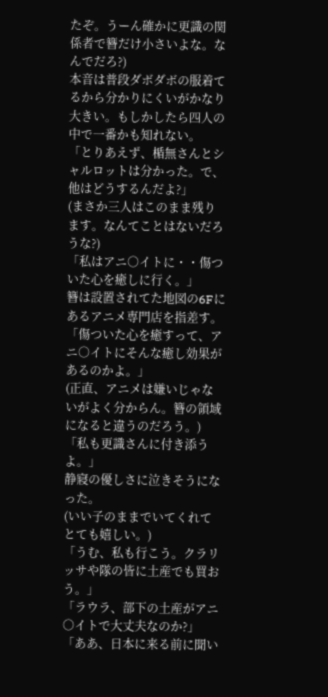たぞ。うーん確かに更識の関係者で簪だけ小さいよな。なんでだろ?)
本音は普段ダボダボの服着てるから分かりにくいがかなり大きい。もしかしたら四人の中で一番かも知れない。
「とりあえず、楯無さんとシャルロットは分かった。で、他はどうするんだよ?」
(まさか三人はこのまま残ります。なんてことはないだろうな?)
「私はアニ○イトに・・傷ついた心を癒しに行く。」
簪は設置されてた地図の6Fにあるアニメ専門店を指差す。
「傷ついた心を癒すって、アニ○イトにそんな癒し効果があるのかよ。」
(正直、アニメは嫌いじゃないがよく分からん。簪の領域になると違うのだろう。)
「私も更識さんに付き添うよ。」
静寢の優しさに泣きそうになった。
(いい子のままでいてくれてとても嬉しい。)
「うむ、私も行こう。クラリッサや隊の皆に土産でも買おう。」
「ラウラ、部下の土産がアニ○イトで大丈夫なのか?」
「ああ、日本に来る前に聞い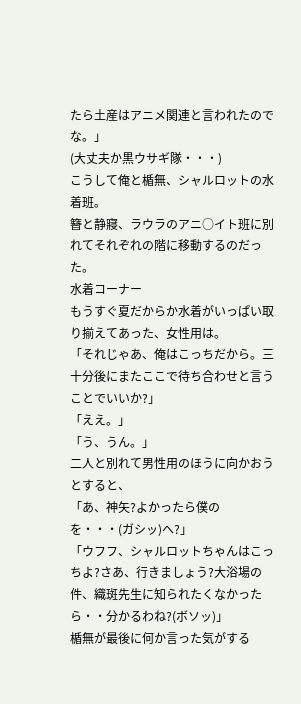たら土産はアニメ関連と言われたのでな。」
(大丈夫か黒ウサギ隊・・・)
こうして俺と楯無、シャルロットの水着班。
簪と静寢、ラウラのアニ○イト班に別れてそれぞれの階に移動するのだった。
水着コーナー
もうすぐ夏だからか水着がいっぱい取り揃えてあった、女性用は。
「それじゃあ、俺はこっちだから。三十分後にまたここで待ち合わせと言うことでいいか?」
「ええ。」
「う、うん。」
二人と別れて男性用のほうに向かおうとすると、
「あ、神矢?よかったら僕のを・・・(ガシッ)へ?」
「ウフフ、シャルロットちゃんはこっちよ?さあ、行きましょう?大浴場の件、織斑先生に知られたくなかったら・・分かるわね?(ボソッ)」
楯無が最後に何か言った気がする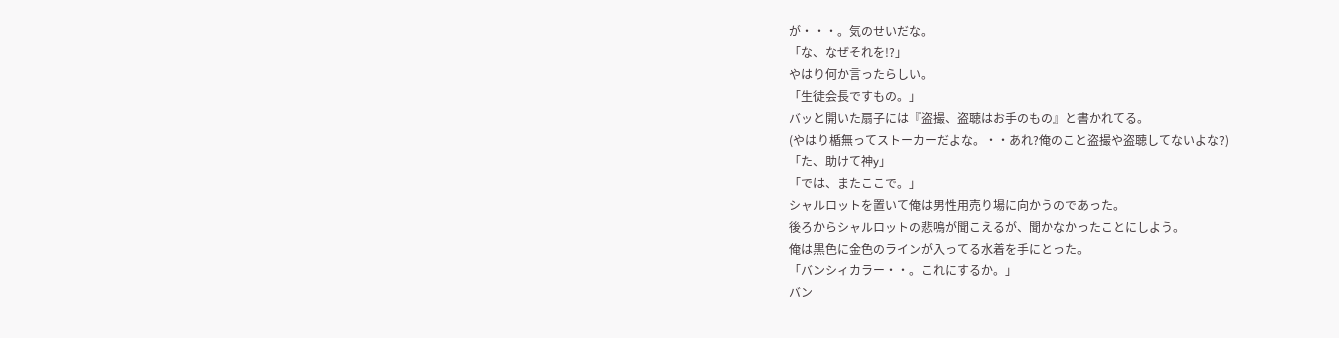が・・・。気のせいだな。
「な、なぜそれを!?」
やはり何か言ったらしい。
「生徒会長ですもの。」
バッと開いた扇子には『盗撮、盗聴はお手のもの』と書かれてる。
(やはり楯無ってストーカーだよな。・・あれ?俺のこと盗撮や盗聴してないよな?)
「た、助けて神y」
「では、またここで。」
シャルロットを置いて俺は男性用売り場に向かうのであった。
後ろからシャルロットの悲鳴が聞こえるが、聞かなかったことにしよう。
俺は黒色に金色のラインが入ってる水着を手にとった。
「バンシィカラー・・。これにするか。」
バン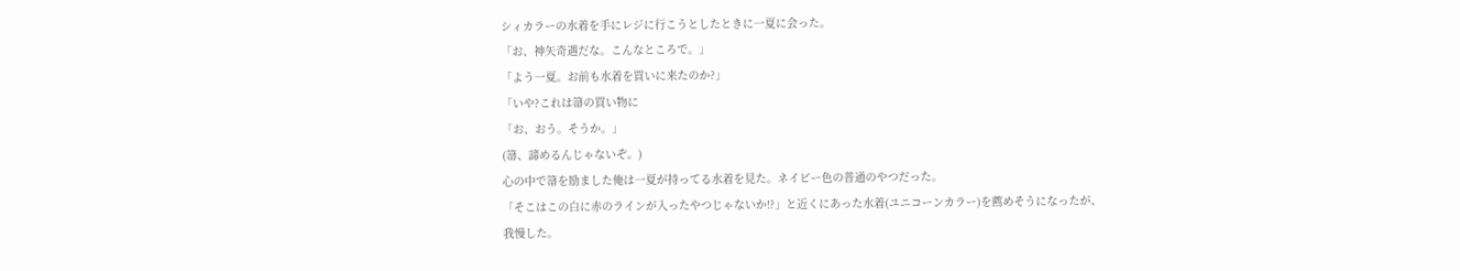シィカラーの水着を手にレジに行こうとしたときに一夏に会った。
「お、神矢奇遇だな。こんなところで。」
「よう一夏。お前も水着を買いに来たのか?」
「いや?これは箒の買い物に
「お、おう。そうか。」
(箒、諦めるんじゃないぞ。)
心の中で箒を励ました俺は一夏が持ってる水着を見た。ネイビー色の普通のやつだった。
「そこはこの白に赤のラインが入ったやつじゃないか!?」と近くにあった水着(ユニコーンカラー)を薦めそうになったが、我慢した。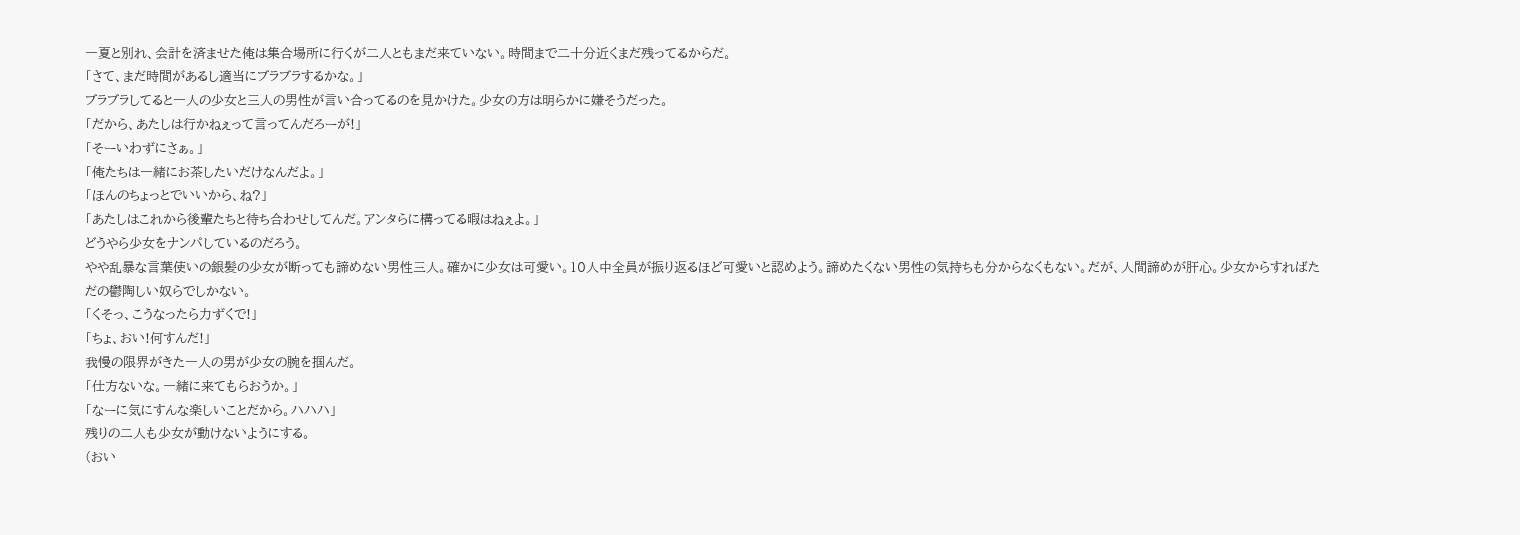一夏と別れ、会計を済ませた俺は集合場所に行くが二人ともまだ来ていない。時間まで二十分近くまだ残ってるからだ。
「さて、まだ時間があるし適当にブラブラするかな。」
ブラブラしてると一人の少女と三人の男性が言い合ってるのを見かけた。少女の方は明らかに嫌そうだった。
「だから、あたしは行かねぇって言ってんだろーが!」
「そーいわずにさぁ。」
「俺たちは一緒にお茶したいだけなんだよ。」
「ほんのちょっとでいいから、ね?」
「あたしはこれから後輩たちと待ち合わせしてんだ。アンタらに構ってる暇はねぇよ。」
どうやら少女をナンパしているのだろう。
やや乱暴な言葉使いの銀髪の少女が断っても諦めない男性三人。確かに少女は可愛い。10人中全員が振り返るほど可愛いと認めよう。諦めたくない男性の気持ちも分からなくもない。だが、人間諦めが肝心。少女からすればただの鬱陶しい奴らでしかない。
「くそっ、こうなったら力ずくで!」
「ちょ、おい!何すんだ!」
我慢の限界がきた一人の男が少女の腕を掴んだ。
「仕方ないな。一緒に来てもらおうか。」
「なーに気にすんな楽しいことだから。ハハハ」
残りの二人も少女が動けないようにする。
(おい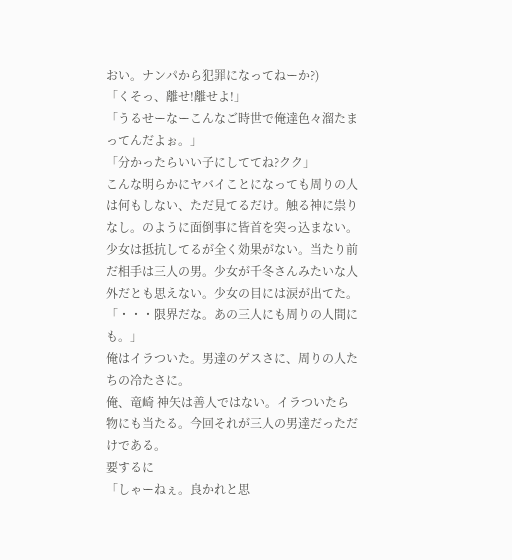おい。ナンパから犯罪になってねーか?)
「くそっ、離せ!離せよ!」
「うるせーなーこんなご時世で俺達色々溜たまってんだよぉ。」
「分かったらいい子にしててね?クク」
こんな明らかにヤバイことになっても周りの人は何もしない、ただ見てるだけ。触る神に祟りなし。のように面倒事に皆首を突っ込まない。
少女は抵抗してるが全く効果がない。当たり前だ相手は三人の男。少女が千冬さんみたいな人外だとも思えない。少女の目には涙が出てた。
「・・・限界だな。あの三人にも周りの人間にも。」
俺はイラついた。男達のゲスさに、周りの人たちの冷たさに。
俺、竜崎 神矢は善人ではない。イラついたら物にも当たる。今回それが三人の男達だっただけである。
要するに
「しゃーねぇ。良かれと思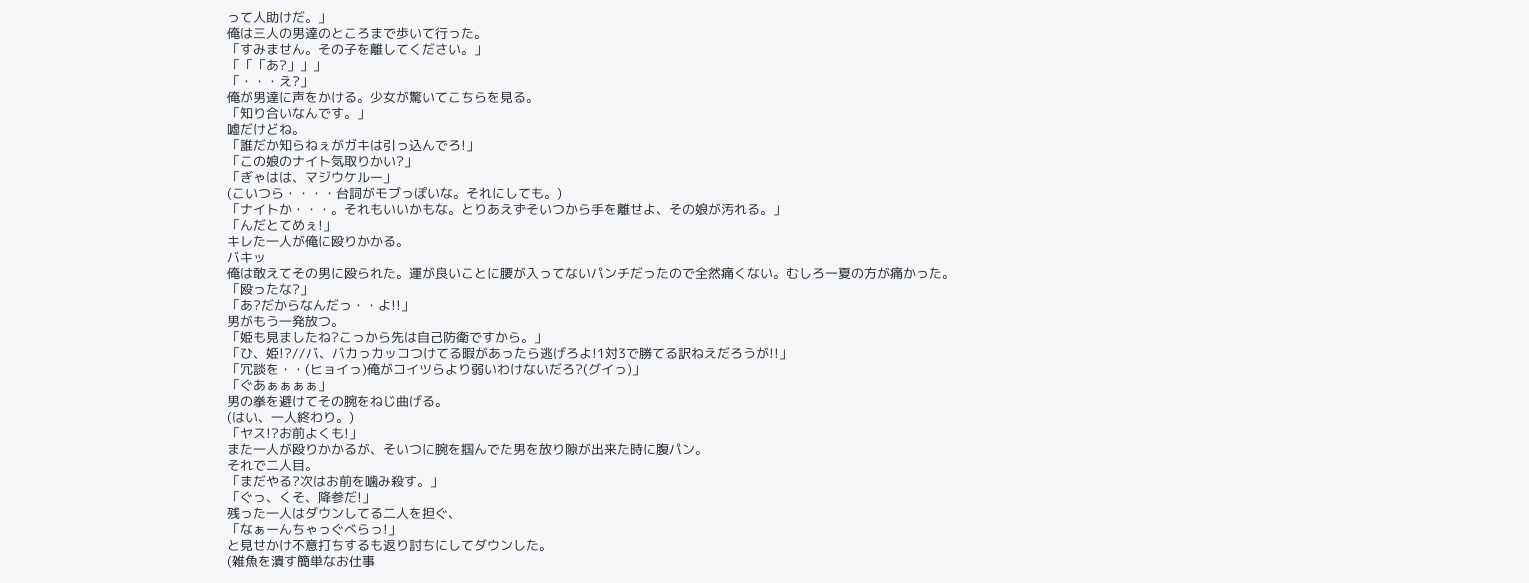って人助けだ。」
俺は三人の男達のところまで歩いて行った。
「すみません。その子を離してください。」
「「「あ?」」」
「・・・え?」
俺が男達に声をかける。少女が驚いてこちらを見る。
「知り合いなんです。」
嘘だけどね。
「誰だか知らねぇがガキは引っ込んでろ!」
「この娘のナイト気取りかい?」
「ぎゃはは、マジウケルー」
(こいつら・・・・台詞がモブっぽいな。それにしても。)
「ナイトか・・・。それもいいかもな。とりあえずそいつから手を離せよ、その娘が汚れる。」
「んだとてめぇ!」
キレた一人が俺に殴りかかる。
バキッ
俺は敢えてその男に殴られた。運が良いことに腰が入ってないパンチだったので全然痛くない。むしろ一夏の方が痛かった。
「殴ったな?」
「あ?だからなんだっ・・よ!!」
男がもう一発放つ。
「姫も見ましたね?こっから先は自己防衛ですから。」
「ひ、姫!?//バ、バカっカッコつけてる暇があったら逃げろよ!1対3で勝てる訳ねえだろうが!!」
「冗談を・・(ヒョイっ)俺がコイツらより弱いわけないだろ?(グイっ)」
「ぐあぁぁぁぁ」
男の拳を避けてその腕をねじ曲げる。
(はい、一人終わり。)
「ヤス!?お前よくも!」
また一人が殴りかかるが、そいつに腕を掴んでた男を放り隙が出来た時に腹パン。
それで二人目。
「まだやる?次はお前を噛み殺す。」
「ぐっ、くそ、降参だ!」
残った一人はダウンしてる二人を担ぐ、
「なぁーんちゃっぐべらっ!」
と見せかけ不意打ちするも返り討ちにしてダウンした。
(雑魚を潰す簡単なお仕事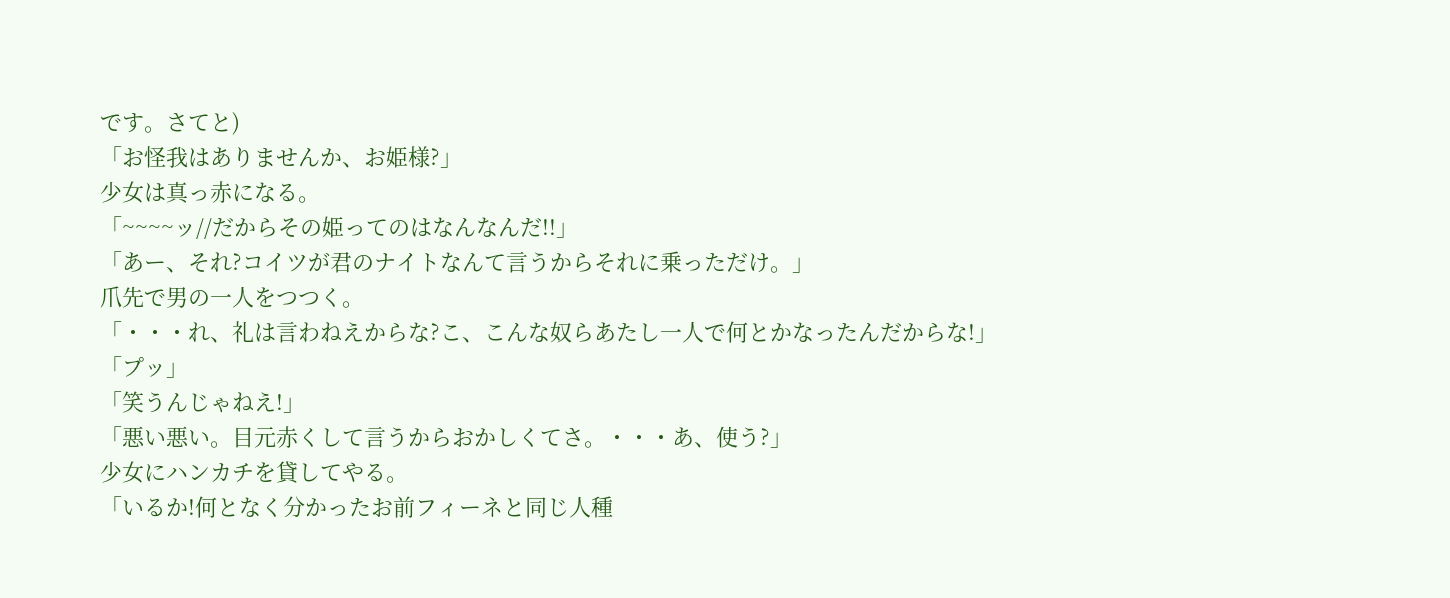です。さてと)
「お怪我はありませんか、お姫様?」
少女は真っ赤になる。
「~~~~ッ//だからその姫ってのはなんなんだ!!」
「あー、それ?コイツが君のナイトなんて言うからそれに乗っただけ。」
爪先で男の一人をつつく。
「・・・れ、礼は言わねえからな?こ、こんな奴らあたし一人で何とかなったんだからな!」
「プッ」
「笑うんじゃねえ!」
「悪い悪い。目元赤くして言うからおかしくてさ。・・・あ、使う?」
少女にハンカチを貸してやる。
「いるか!何となく分かったお前フィーネと同じ人種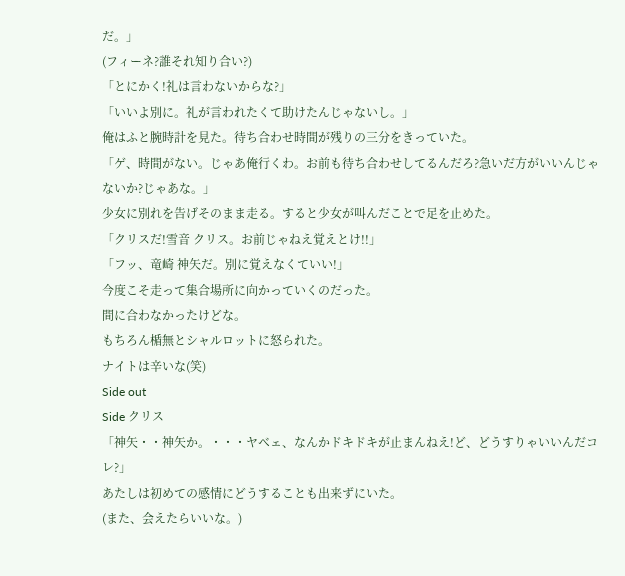だ。」
(フィーネ?誰それ知り合い?)
「とにかく!礼は言わないからな?」
「いいよ別に。礼が言われたくて助けたんじゃないし。」
俺はふと腕時計を見た。待ち合わせ時間が残りの三分をきっていた。
「ゲ、時間がない。じゃあ俺行くわ。お前も待ち合わせしてるんだろ?急いだ方がいいんじゃないか?じゃあな。」
少女に別れを告げそのまま走る。すると少女が叫んだことで足を止めた。
「クリスだ!雪音 クリス。お前じゃねえ覚えとけ!!」
「フッ、竜崎 神矢だ。別に覚えなくていい!」
今度こそ走って集合場所に向かっていくのだった。
間に合わなかったけどな。
もちろん楯無とシャルロットに怒られた。
ナイトは辛いな(笑)
Side out
Side クリス
「神矢・・神矢か。・・・ヤベェ、なんかドキドキが止まんねえ!ど、どうすりゃいいんだコレ?」
あたしは初めての感情にどうすることも出来ずにいた。
(また、会えたらいいな。)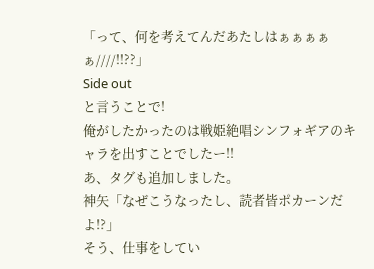「って、何を考えてんだあたしはぁぁぁぁぁ////!!??」
Side out
と言うことで!
俺がしたかったのは戦姫絶唱シンフォギアのキャラを出すことでしたー!!
あ、タグも追加しました。
神矢「なぜこうなったし、読者皆ポカーンだよ!?」
そう、仕事をしてい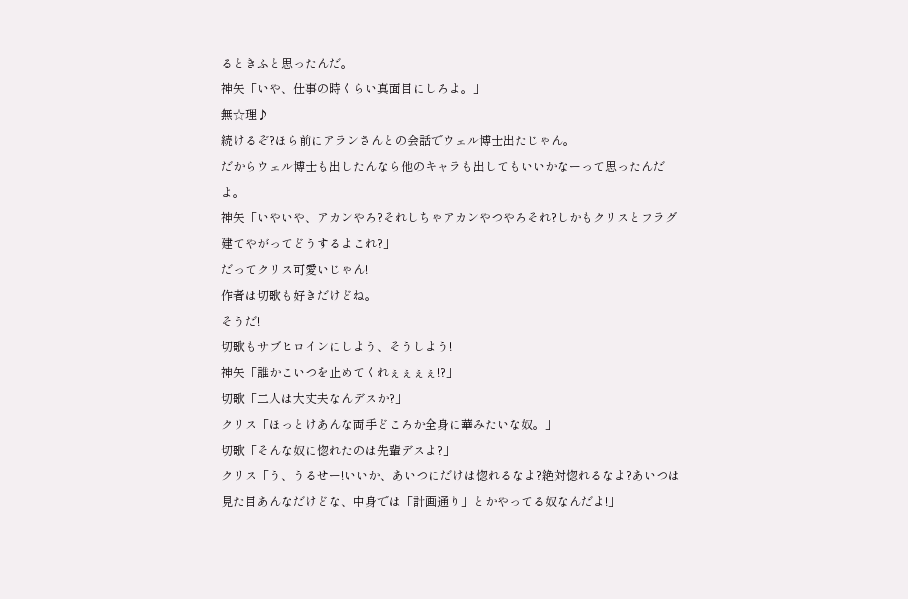るときふと思ったんだ。
神矢「いや、仕事の時くらい真面目にしろよ。」
無☆理♪
続けるぞ?ほら前にアランさんとの会話でウェル博士出たじゃん。
だからウェル博士も出したんなら他のキャラも出してもいいかなーって思ったんだよ。
神矢「いやいや、アカンやろ?それしちゃアカンやつやろそれ?しかもクリスとフラグ建てやがってどうするよこれ?」
だってクリス可愛いじゃん!
作者は切歌も好きだけどね。
そうだ!
切歌もサブヒロインにしよう、そうしよう!
神矢「誰かこいつを止めてくれぇぇぇぇ!?」
切歌「二人は大丈夫なんデスか?」
クリス「ほっとけあんな両手どころか全身に華みたいな奴。」
切歌「そんな奴に惚れたのは先輩デスよ?」
クリス「う、うるせー!いいか、あいつにだけは惚れるなよ?絶対惚れるなよ?あいつは見た目あんなだけどな、中身では「計画通り」とかやってる奴なんだよ!」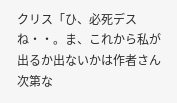クリス「ひ、必死デスね・・。ま、これから私が出るか出ないかは作者さん次第な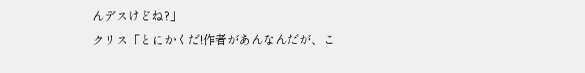んデスけどね?」
クリス「とにかくだ!作者があんなんだが、こ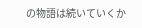の物語は続いていくか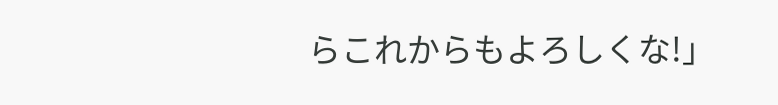らこれからもよろしくな!」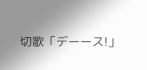切歌「デーース!」